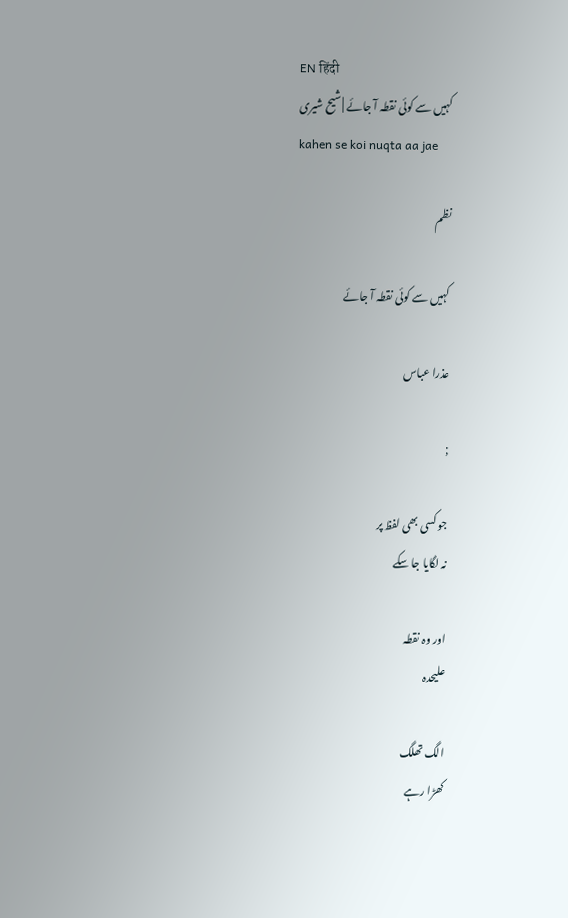EN हिंदी
کہیں سے کوئی نقطہ آ جائے | شیح شیری
kahen se koi nuqta aa jae

نظم

کہیں سے کوئی نقطہ آ جائے

عذرا عباس

;

جو کسی بھی لفظ پر
نہ لگایا جا سکے

اور وہ نقطہ
علیحدہ

الگ تھلگ
کھڑا رہے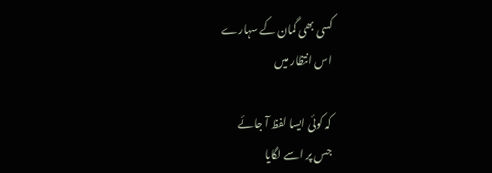کسی بھی گمان کے سہارے
اس انتظار میں

کہ کوئی ایسا لفظ آ جائے
جس پر اسے لگایا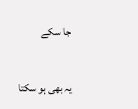جا سکے

یہ بھی ہو سکتا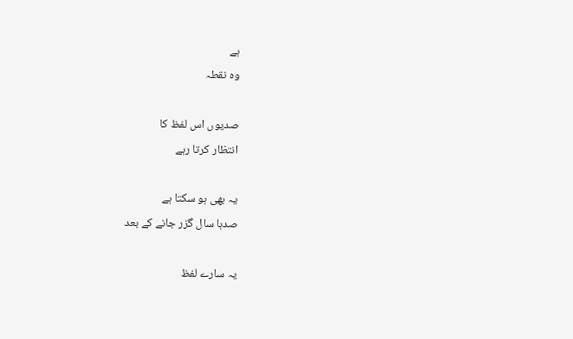ہے
وہ نقطہ

صدیوں اس لفظ کا
انتظار کرتا رہے

یہ بھی ہو سکتا ہے
صدہا سال گزر جانے کے بعد

یہ سارے لفظ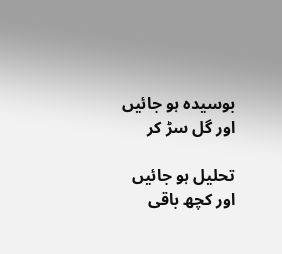بوسیدہ ہو جائیں
اور گل سڑ کر

تحلیل ہو جائیں
اور کچھ باقی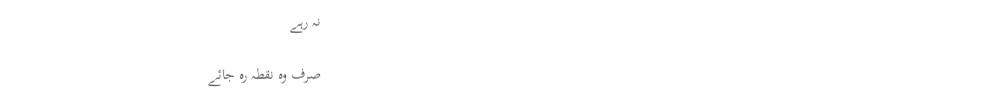نہ رہے

صرف وہ نقطہ رہ جائے